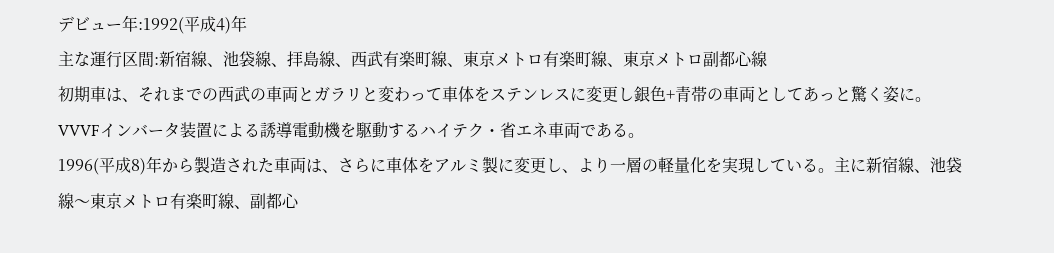デビュー年:1992(平成4)年
主な運行区間:新宿線、池袋線、拝島線、西武有楽町線、東京メトロ有楽町線、東京メトロ副都心線
初期車は、それまでの西武の車両とガラリと変わって車体をステンレスに変更し銀色+青帯の車両としてあっと驚く姿に。VVVFインバータ装置による誘導電動機を駆動するハイテク・省エネ車両である。
1996(平成8)年から製造された車両は、さらに車体をアルミ製に変更し、より一層の軽量化を実現している。主に新宿線、池袋線〜東京メトロ有楽町線、副都心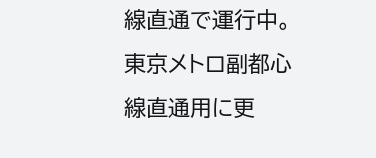線直通で運行中。
東京メトロ副都心線直通用に更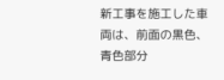新工事を施工した車両は、前面の黒色、青色部分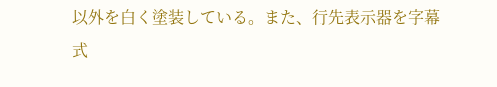以外を白く塗装している。また、行先表示器を字幕式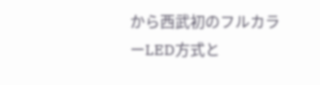から西武初のフルカラーLED方式と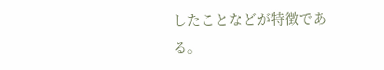したことなどが特徴である。